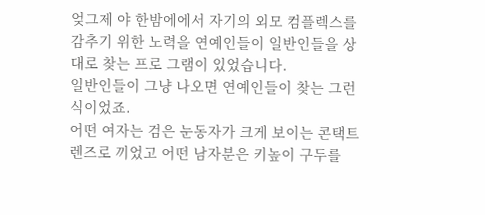엊그제 야 한밤에에서 자기의 외모 컴플렉스를 감추기 위한 노력을 연예인들이 일반인들을 상대로 찾는 프로 그램이 있었습니다.
일반인들이 그냥 나오면 연예인들이 찾는 그런 식이었죠.
어떤 여자는 검은 눈동자가 크게 보이는 콘택트 렌즈로 끼었고 어떤 남자분은 키높이 구두를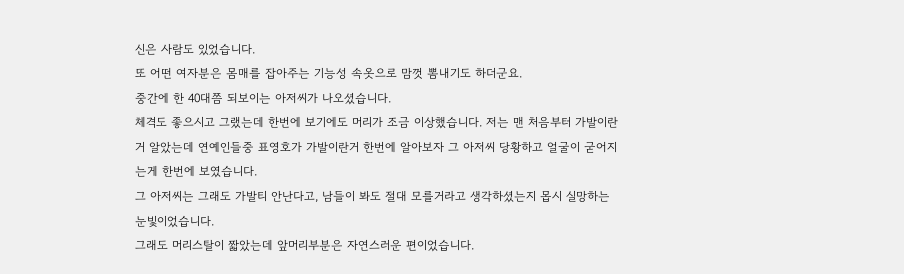신은 사람도 있었습니다.
또 어떤 여자분은 몸매를 잡아주는 기능성 속옷으로 맘껏 뽐내기도 하더군요.
중간에 한 40대쯤 되보이는 아저씨가 나오셨습니다.
체격도 좋으시고 그랬는데 한번에 보기에도 머리가 조금 이상했습니다. 저는 맨 처음부터 가발이란거 알았는데 연예인들중 표영호가 가발이란거 한번에 알아보자 그 아저씨 당황하고 얼굴이 굳어지는게 한번에 보였습니다.
그 아저씨는 그래도 가발티 안난다고, 남들이 봐도 절대 모를거라고 생각하셨는지 몹시 실망하는 눈빛이었습니다.
그래도 머리스탈이 짧았는데 앞머리부분은 자연스러운 편이었습니다.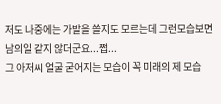저도 나중에는 가발을 쓸지도 모르는데 그런모습보면 남의일 같지 않더군요...쩝...
그 아저씨 얼굴 굳어지는 모습이 꼭 미래의 제 모습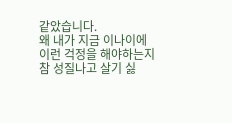같았습니다.
왜 내가 지금 이나이에 이런 걱정을 해야하는지 참 성질나고 살기 싫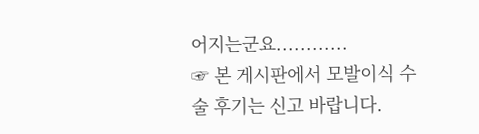어지는군요............
☞ 본 게시판에서 모발이식 수술 후기는 신고 바랍니다.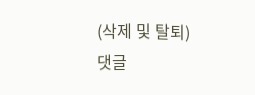(삭제 및 탈퇴)
댓글